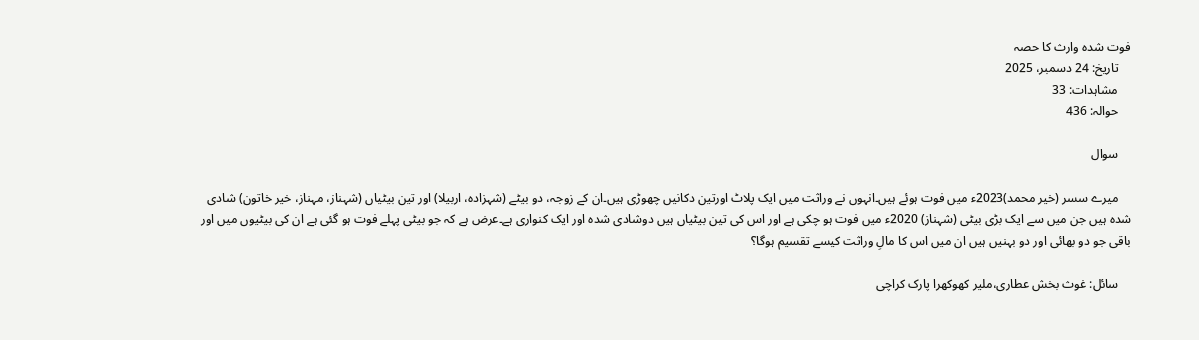فوت شدہ وارث کا حصہ
    تاریخ: 24 دسمبر، 2025
    مشاہدات: 33
    حوالہ: 436

    سوال

    میرے سسر (خیر محمد)2023ء میں فوت ہوئے ہیں۔انہوں نے وراثت میں ایک پلاٹ اورتین دکانیں چھوڑی ہیں۔ان کے زوجہ، دو بیٹے (شہزادہ، اربیلا) اور تین بیٹیاں (شہناز، مہناز، خیر خاتون) شادی شده ہیں جن میں سے ایک بڑی بیٹی (شہناز) 2020ء میں فوت ہو چکی ہے اور اس کی تین بیٹیاں ہیں دوشادی شدہ اور ایک کنواری ہے۔عرض ہے کہ جو بیٹی پہلے فوت ہو گئی ہے ان کی بیٹیوں میں اور باقی جو دو بھائی اور دو بہنیں ہیں ان میں اس کا مالِ وراثت کیسے تقسیم ہوگا؟

    سائل: غوث بخش عطاری،ملیر کھوکھرا پارک کراچی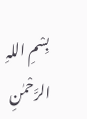بِسْمِ اللہِ الرَّحْمٰنِ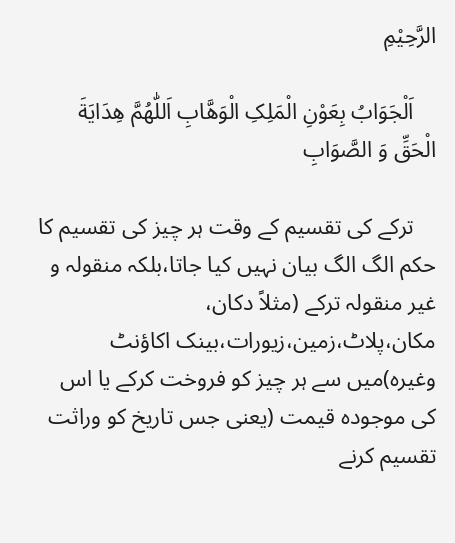الرَّحِيْمِ

    اَلْجَوَابُ بِعَوْنِ الْمَلِکِ الْوَھَّابِ اَللّٰھُمَّ ھِدَايَةَ الْحَقِّ وَ الصَّوَابِ

    ترکے کی تقسیم کے وقت ہر چیز کی تقسیم کا حکم الگ الگ بیان نہیں کیا جاتا،بلکہ منقولہ و غیر منقولہ ترکے (مثلاً دکان، مکان،پلاٹ،زمین،زیورات،بینک اکاؤنٹ وغیرہ)میں سے ہر چیز کو فروخت کرکے یا اس کی موجودہ قیمت (یعنی جس تاریخ کو وراثت تقسیم کرنے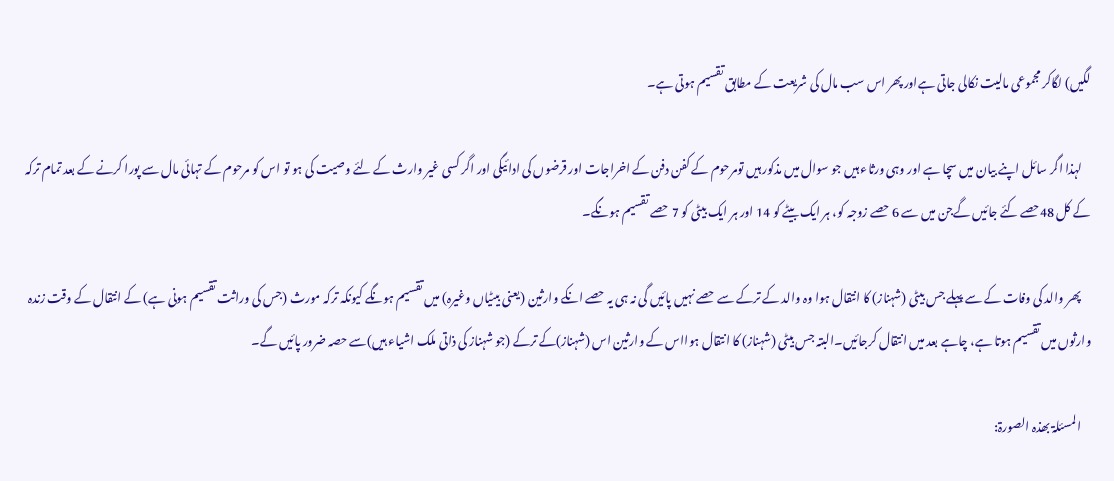لگیں) لگاکر مجموعی مالیت نکالی جاتی ہےاور پھر اس سب مال کی شریعت کے مطابق تقسیم ہوتی ہے۔

    لہذا اگر سائل اپنے بیان میں سچا ہے اور وہی ورثاء ہیں جو سوال میں مذکور ہیں تومرحوم کے کفن دفن کے اخراجات اور قرضوں کی ادائیگی اور اگر کسی غیر وارث کے لئے وصیت کی ہو تو اس کو مرحوم کے تہائی مال سے پورا کرنے کے بعد تمام ترکہ کے کل 48حصے کئے جائیں گےجن میں سے 6 حصے زوجہ کو، ہر ایک بیٹے کو 14 اور ہر ایک بیٹی کو 7 حصے تقسیم ہونگے۔

    پھر والد کی وفات کے سے پہلے جس بیٹی (شہناز) کا انتقال ہوا وہ والد کے ترکے سے حصے نہیں پائیں گی نہ ہی یہ حصے انکے وارثین (یعنی بیٹیاں وغیرہ) میں تقسیم ہونگے کیونکہ ترکہ مورث (جس کی وراثت تقسیم ہونی ہے) کے انتقال کے وقت زندہ وارثوں میں تقسیم ہوتا ہے، چاہے بعد میں انتقال کرجائیں۔البتہ جس بیٹی (شہناز) کا انتقال ہوااس کے وارثین اس (شہناز)کے ترکے (جو شہناز کی ذاتی ملک اشیاء ہیں)سے حصہ ضرور پائیں گے۔

    المسئلۃ بھذہ الصورۃ: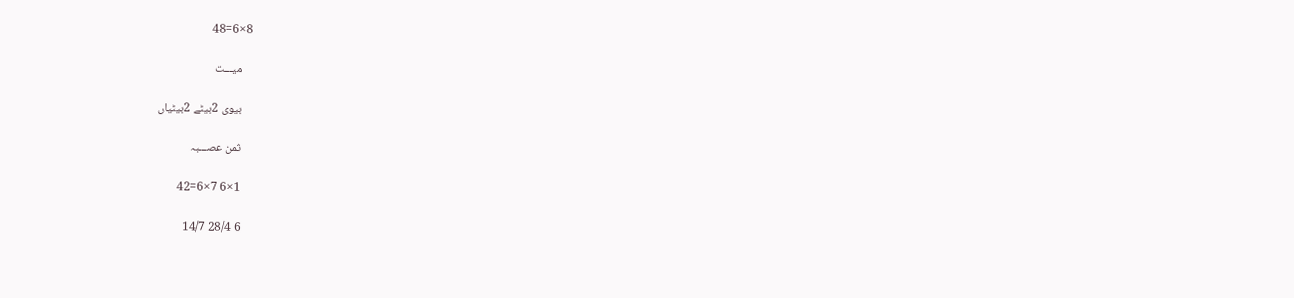8×6=48

    میـــت

    بیوی 2بیٹے 2بیٹیاں

    ثمن عصـــبہ

    1×6 7×6=42

    6 28/4 14/7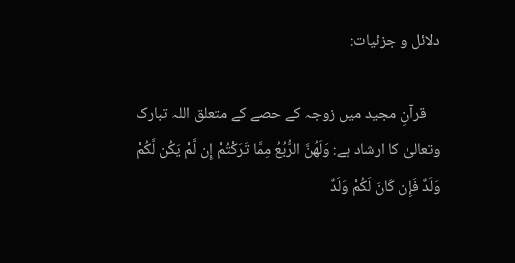دلائل و جزئیات:

    قرآنِ مجید میں زوجہ کے حصے کے متعلق اللہ تبارک وتعالیٰ کا ارشاد ہے: وَلَهُنَّ الرُّبُعُ مِمَّا تَرَكْتُمْ إِن لَّمْ يَكُن لَّكُمْ وَلَدٌ فَإِن كَانَ لَكُمْ وَلَدٌ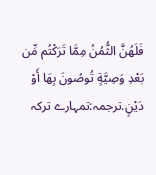فَلَهُنَّ الثُّمُنُ مِمَّا تَرَكْتُم مِّن بَعْدِ وَصِيَّةٍ تُوصُونَ بِهَا أَوْ دَيْنٍ.ترجمہ:تمہارے ترکہ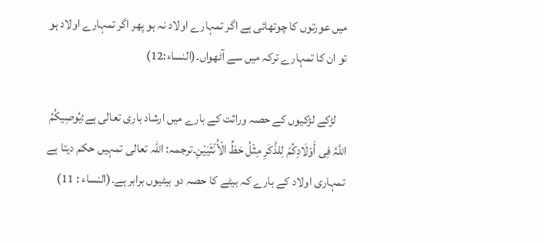میں عورتوں کا چوتھائی ہے اگر تمہارے اولاد نہ ہو پھر اگر تمہارے اولاد ہو تو ان کا تمہارے ترکہ میں سے آٹھواں۔(النساء:12)

    لڑکے لڑکیوں کے حصہ وراثت کے بارے میں ارشاد باری تعالی ہے:یُوصِیکُمُ اللَّہُ فِی أَوْلَادِکُمْ لِلذَّکَرِ مِثْلُ حَظِّ الْأُنْثَیَیْنِ۔ترجمہ: اللہ تعالی تمہیں حکم دیتا ہے تمہاری اولاد کے بارے کہ بیٹے کا حصہ دو بیٹیوں برابر ہے۔(النساء : 11)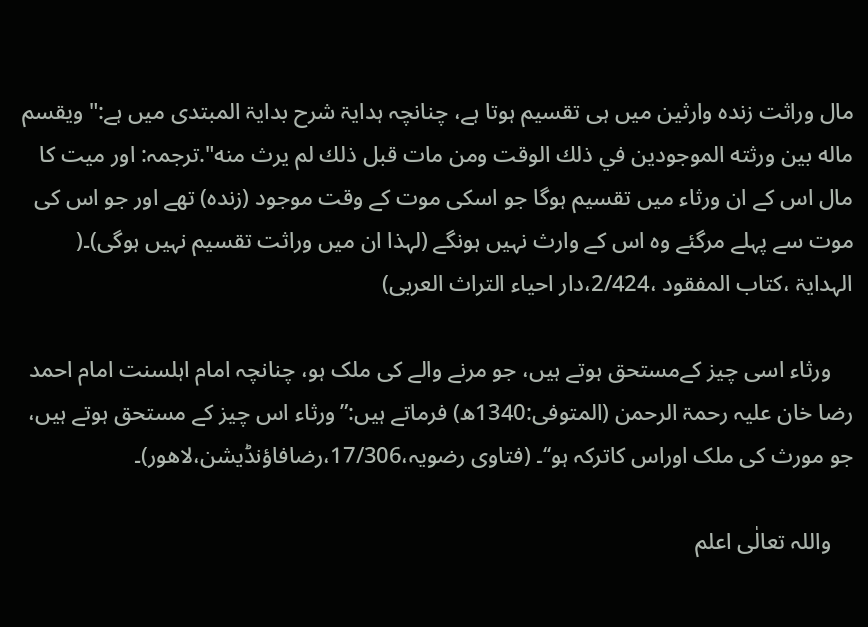مال وراثت زندہ وارثین میں ہی تقسیم ہوتا ہے، چنانچہ ہدایۃ شرح بدایۃ المبتدی میں ہے:" ويقسم ماله بين ورثته الموجودين في ذلك الوقت ومن مات قبل ذلك لم يرث منه".ترجمہ: اور میت کا مال اس کے ان ورثاء میں تقسیم ہوگا جو اسکی موت کے وقت موجود (زندہ) تھے اور جو اس کی موت سے پہلے مرگئے وہ اس کے وارث نہیں ہونگے (لہذا ان میں وراثت تقسیم نہیں ہوگی)۔( الہدایۃ ،کتاب المفقود ،2/424،دار احیاء التراث العربی)

    ورثاء اسی چیز کےمستحق ہوتے ہیں، جو مرنے والے کی ملک ہو، چنانچہ امام اہلسنت امام احمد رضا خان علیہ رحمۃ الرحمن (المتوفی:1340ھ) فرماتے ہیں:”ورثاء اس چیز کے مستحق ہوتے ہیں، جو مورث کی ملک اوراس کاترکہ ہو‘‘۔ (فتاوی رضویہ،17/306،رضافاؤنڈیشن،لاھور)۔

    واللہ تعالٰی اعلم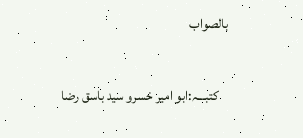بالصواب

    کتبـــہ:ابو امیر خسرو سید باسق رضا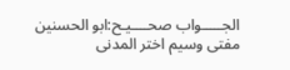الجـــــواب صحــــیـح:ابو الحسنین مفتی وسیم اختر المدنی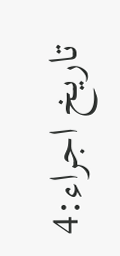تاریخ اجراء:4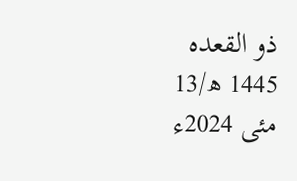ذو القعدہ 1445 ھ/13 مئی 2024ء